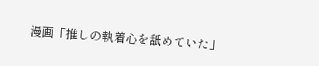漫画「推しの執着心を舐めていた」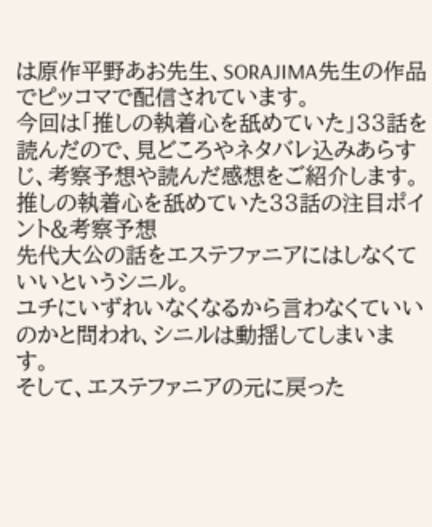は原作平野あお先生、SORAJIMA先生の作品でピッコマで配信されています。
今回は「推しの執着心を舐めていた」33話を読んだので、見どころやネタバレ込みあらすじ、考察予想や読んだ感想をご紹介します。
推しの執着心を舐めていた33話の注目ポイント&考察予想
先代大公の話をエステファニアにはしなくていいというシニル。
ユチにいずれいなくなるから言わなくていいのかと問われ、シニルは動揺してしまいます。
そして、エステファニアの元に戻った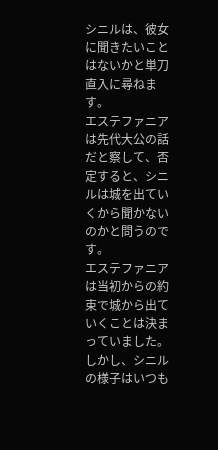シニルは、彼女に聞きたいことはないかと単刀直入に尋ねます。
エステファニアは先代大公の話だと察して、否定すると、シニルは城を出ていくから聞かないのかと問うのです。
エステファニアは当初からの約束で城から出ていくことは決まっていました。
しかし、シニルの様子はいつも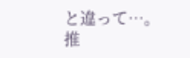と違って…。
推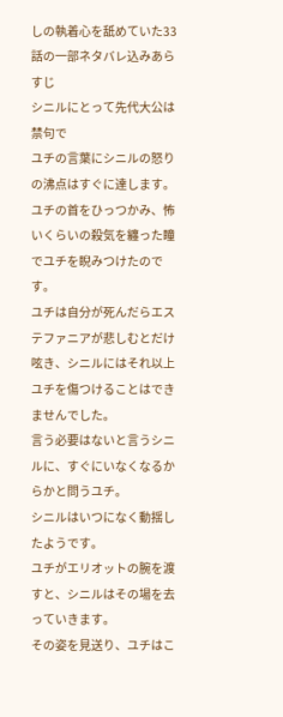しの執着心を舐めていた33話の一部ネタバレ込みあらすじ
シニルにとって先代大公は禁句で
ユチの言葉にシニルの怒りの沸点はすぐに達します。
ユチの首をひっつかみ、怖いくらいの殺気を纏った瞳でユチを睨みつけたのです。
ユチは自分が死んだらエステファニアが悲しむとだけ呟き、シニルにはそれ以上ユチを傷つけることはできませんでした。
言う必要はないと言うシニルに、すぐにいなくなるからかと問うユチ。
シニルはいつになく動揺したようです。
ユチがエリオットの腕を渡すと、シニルはその場を去っていきます。
その姿を見送り、ユチはこ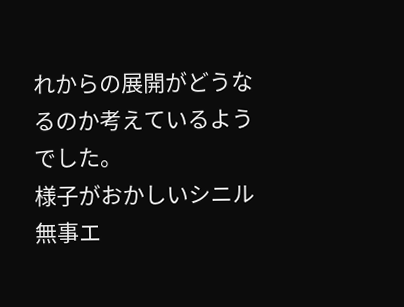れからの展開がどうなるのか考えているようでした。
様子がおかしいシニル
無事エ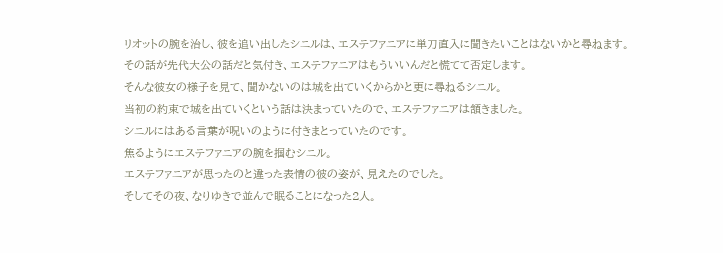リオットの腕を治し、彼を追い出したシニルは、エステファニアに単刀直入に聞きたいことはないかと尋ねます。
その話が先代大公の話だと気付き、エステファニアはもういいんだと慌てて否定します。
そんな彼女の様子を見て、聞かないのは城を出ていくからかと更に尋ねるシニル。
当初の約束で城を出ていくという話は決まっていたので、エステファニアは頷きました。
シニルにはある言葉が呪いのように付きまとっていたのです。
焦るようにエステファニアの腕を掴むシニル。
エステファニアが思ったのと違った表情の彼の姿が、見えたのでした。
そしてその夜、なりゆきで並んで眠ることになった2人。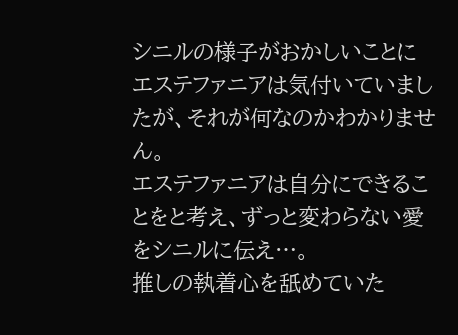シニルの様子がおかしいことにエステファニアは気付いていましたが、それが何なのかわかりません。
エステファニアは自分にできることをと考え、ずっと変わらない愛をシニルに伝え…。
推しの執着心を舐めていた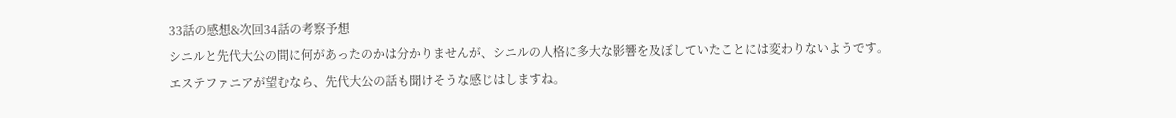33話の感想&次回34話の考察予想
シニルと先代大公の間に何があったのかは分かりませんが、シニルの人格に多大な影響を及ぼしていたことには変わりないようです。
エステファニアが望むなら、先代大公の話も聞けそうな感じはしますね。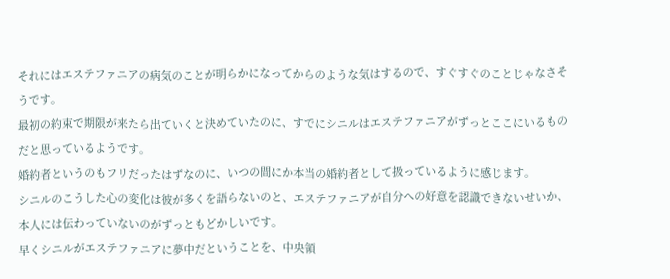それにはエステファニアの病気のことが明らかになってからのような気はするので、すぐすぐのことじゃなさそうです。
最初の約束で期限が来たら出ていくと決めていたのに、すでにシニルはエステファニアがずっとここにいるものだと思っているようです。
婚約者というのもフリだったはずなのに、いつの間にか本当の婚約者として扱っているように感じます。
シニルのこうした心の変化は彼が多くを語らないのと、エステファニアが自分への好意を認識できないせいか、本人には伝わっていないのがずっともどかしいです。
早くシニルがエステファニアに夢中だということを、中央領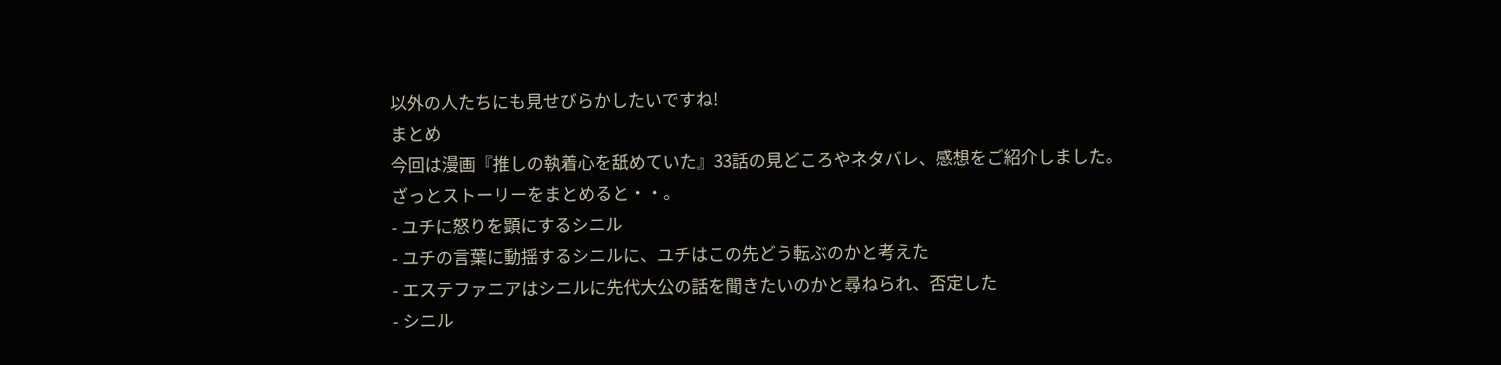以外の人たちにも見せびらかしたいですね!
まとめ
今回は漫画『推しの執着心を舐めていた』33話の見どころやネタバレ、感想をご紹介しました。
ざっとストーリーをまとめると・・。
- ユチに怒りを顕にするシニル
- ユチの言葉に動揺するシニルに、ユチはこの先どう転ぶのかと考えた
- エステファニアはシニルに先代大公の話を聞きたいのかと尋ねられ、否定した
- シニル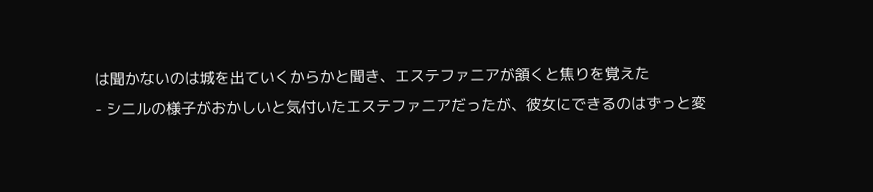は聞かないのは城を出ていくからかと聞き、エステファニアが頷くと焦りを覚えた
- シニルの様子がおかしいと気付いたエステファニアだったが、彼女にできるのはずっと変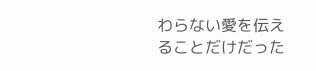わらない愛を伝えることだけだった